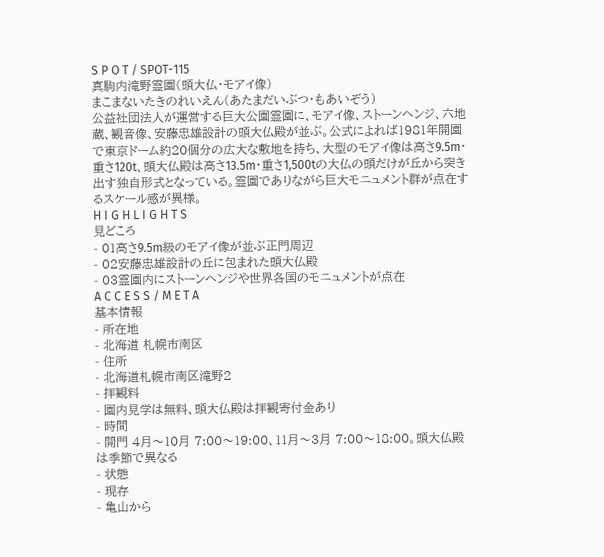S P O T / SPOT-115
真駒内滝野霊園(頭大仏・モアイ像)
まこまないたきのれいえん(あたまだいぶつ・もあいぞう)
公益社団法人が運営する巨大公園霊園に、モアイ像、ストーンヘンジ、六地蔵、観音像、安藤忠雄設計の頭大仏殿が並ぶ。公式によれば1981年開園で東京ドーム約20個分の広大な敷地を持ち、大型のモアイ像は高さ9.5m・重さ120t、頭大仏殿は高さ13.5m・重さ1,500tの大仏の頭だけが丘から突き出す独自形式となっている。霊園でありながら巨大モニュメント群が点在するスケール感が異様。
H I G H L I G H T S
見どころ
- 01高さ9.5m級のモアイ像が並ぶ正門周辺
- 02安藤忠雄設計の丘に包まれた頭大仏殿
- 03霊園内にストーンヘンジや世界各国のモニュメントが点在
A C C E S S / M E T A
基本情報
- 所在地
- 北海道 札幌市南区
- 住所
- 北海道札幌市南区滝野2
- 拝観料
- 園内見学は無料、頭大仏殿は拝観寄付金あり
- 時間
- 開門 4月〜10月 7:00〜19:00、11月〜3月 7:00〜18:00。頭大仏殿は季節で異なる
- 状態
- 現存
- 亀山から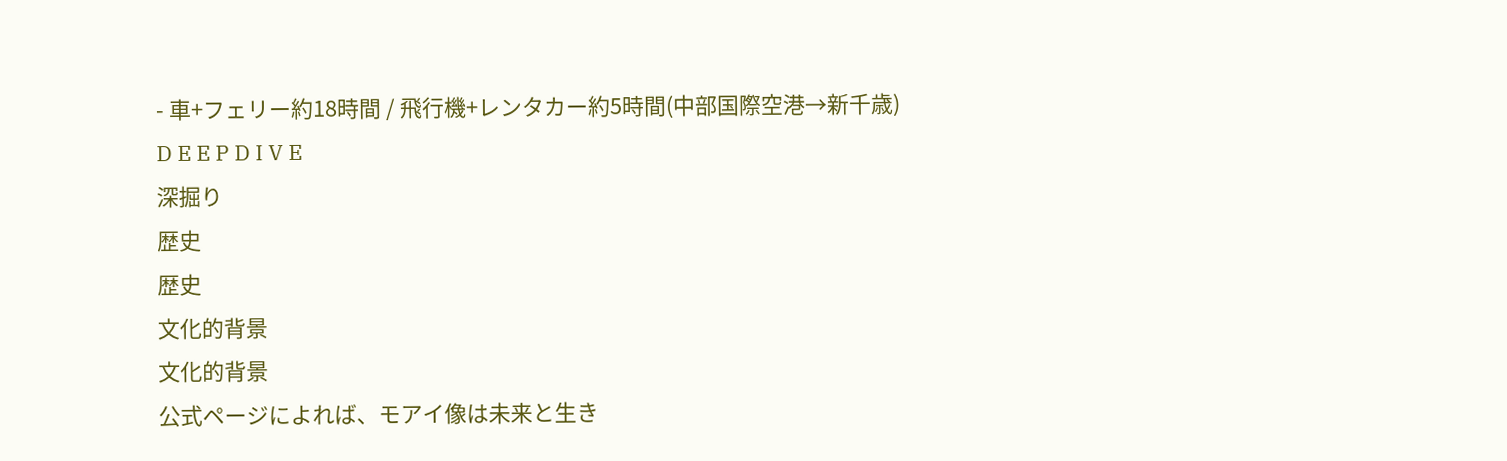- 車+フェリー約18時間 / 飛行機+レンタカー約5時間(中部国際空港→新千歳)
D E E P D I V E
深掘り
歴史
歴史
文化的背景
文化的背景
公式ページによれば、モアイ像は未来と生き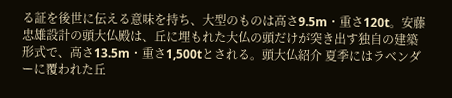る証を後世に伝える意味を持ち、大型のものは高さ9.5m・重さ120t。安藤忠雄設計の頭大仏殿は、丘に埋もれた大仏の頭だけが突き出す独自の建築形式で、高さ13.5m・重さ1,500tとされる。頭大仏紹介 夏季にはラベンダーに覆われた丘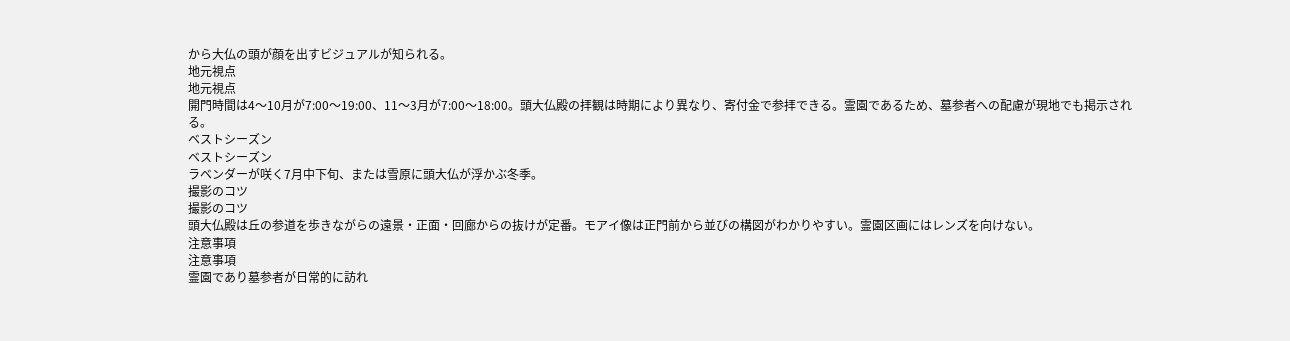から大仏の頭が顔を出すビジュアルが知られる。
地元視点
地元視点
開門時間は4〜10月が7:00〜19:00、11〜3月が7:00〜18:00。頭大仏殿の拝観は時期により異なり、寄付金で参拝できる。霊園であるため、墓参者への配慮が現地でも掲示される。
ベストシーズン
ベストシーズン
ラベンダーが咲く7月中下旬、または雪原に頭大仏が浮かぶ冬季。
撮影のコツ
撮影のコツ
頭大仏殿は丘の参道を歩きながらの遠景・正面・回廊からの抜けが定番。モアイ像は正門前から並びの構図がわかりやすい。霊園区画にはレンズを向けない。
注意事項
注意事項
霊園であり墓参者が日常的に訪れ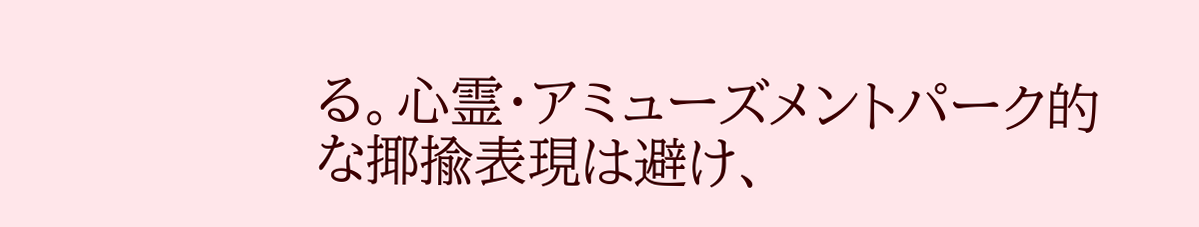る。心霊・アミューズメントパーク的な揶揄表現は避け、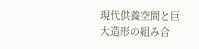現代供養空間と巨大造形の組み合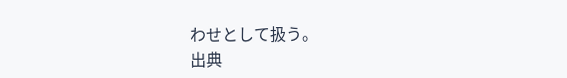わせとして扱う。
出典